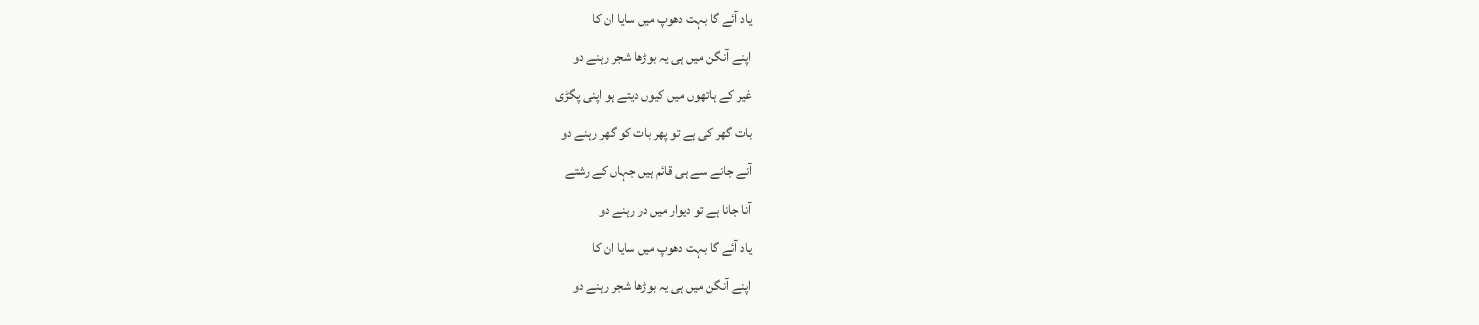یاد آئے گا بہت دھوپ میں سایا ان کا
اپنے آنگن میں ہی یہ بوڑھا شجر رہنے دو
غیر کے ہاتھوں میں کیوں دیتے ہو اپنی پگڑی
بات گھر کی ہے تو پھر بات کو گھر رہنے دو
آنے جانے سے ہی قائم ہیں جہاں کے رشتے
آنا جانا ہے تو دیوار میں در رہنے دو
یاد آئے گا بہت دھوپ میں سایا ان کا
اپنے آنگن میں ہی یہ بوڑھا شجر رہنے دو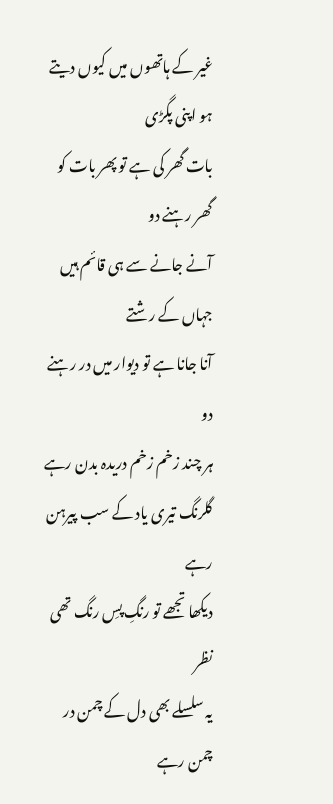غیر کے ہاتھوں میں کیوں دیتے ہو اپنی پگڑی
بات گھر کی ہے تو پھر بات کو گھر رہنے دو
آنے جانے سے ہی قائم ہیں جہاں کے رشتے
آنا جانا ہے تو دیوار میں در رہنے دو
ہر چند زخم زخم دریدہ بدن رہے
گلرنگ تیری یاد کے سب پیرہن رہے
دیکھا تجھے تو رنگِ پسِ رنگ تھی نظر
یہ سلسلے بھی دل کے چمن در چمن رہے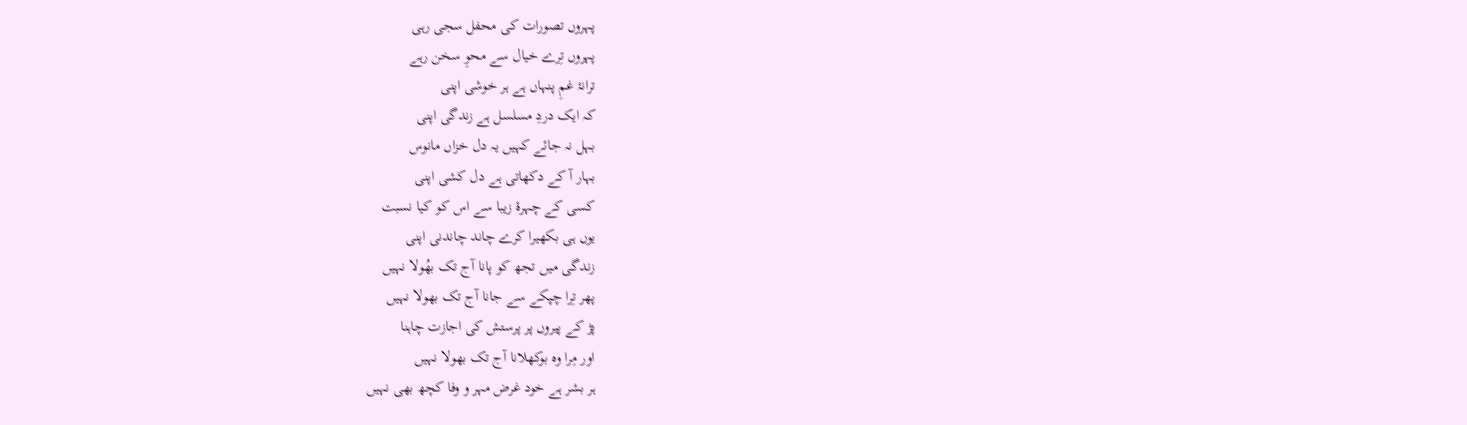پہروں تصورات کی محفل سجی رہی
پہروں تِرے خیال سے محوِ سخن رہے
ترانۂ غمِ پنہاں ہے ہر خوشی اپنی
کہ ایک دردِ مسلسل ہے زندگی اپنی
بہل نہ جائے کہیں یہ دل خزاں مانوس
بہار آ کے دکھاتی ہے دل کشی اپنی
کسی کے چہرۂ زیبا سے اس کو کیا نسبت
یوں ہی بکھیرا کرے چاند چاندنی اپنی
زندگی میں تجھ کو پانا آج تک بھُولا نہیں
پھر تِرا چپکے سے جانا آج تک بھولا نہیں
پڑ کے پیروں پر پرستش کی اجازت چاہنا
اور مِرا وہ بوکھلانا آج تک بھولا نہیں
ہر بشر ہے خود غرض مہر و وفا کچھ بھی نہیں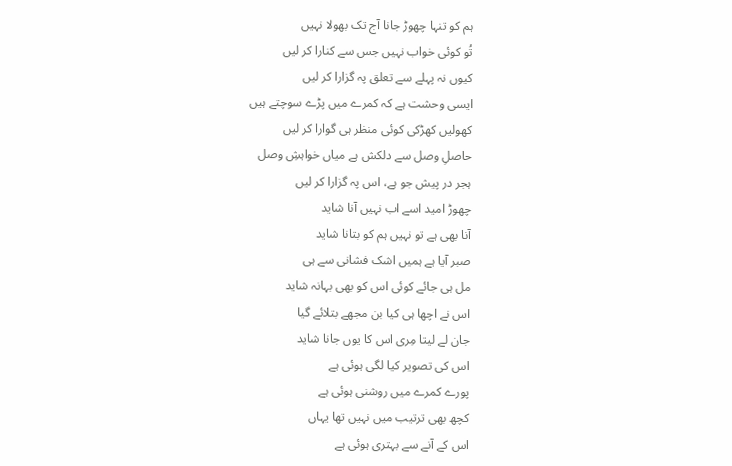ہم کو تنہا چھوڑ جانا آج تک بھولا نہیں
تُو کوئی خواب نہیں جس سے کنارا کر لیں
کیوں نہ پہلے سے تعلق پہ گزارا کر لیں
ایسی وحشت ہے کہ کمرے میں پڑے سوچتے ہیں
کھولیں کھڑکی کوئی منظر ہی گوارا کر لیں
حاصلِ وصل سے دلکش ہے میاں خواہشِ وصل
ہجر در پیش جو ہے، اس پہ گزارا کر لیں
چھوڑ امید اسے اب نہیں آنا شاید
آنا بھی ہے تو نہیں ہم کو بتانا شاید
صبر آیا ہے ہمیں اشک فشانی سے ہی
مل ہی جائے کوئی اس کو بھی بہانہ شاید
اس نے اچھا ہی کیا بن مجھے بتلائے گیا
جان لے لیتا مِری اس کا یوں جانا شاید
اس کی تصویر کیا لگی ہوئی ہے
پورے کمرے میں روشنی ہوئی ہے
کچھ بھی ترتیب میں نہیں تھا یہاں
اس کے آنے سے بہتری ہوئی ہے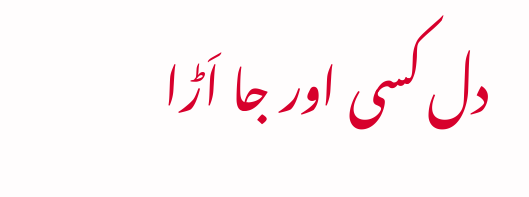دل کسی اور جا اَڑا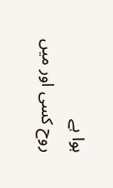ہوا ہے
روح کسی اور میں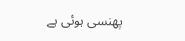پھنسی ہوئی ہے